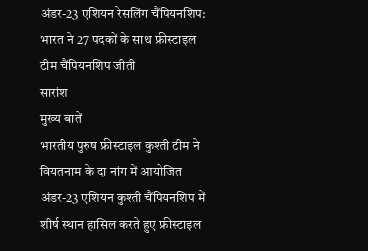अंडर-23 एशियन रेसलिंग चैंपियनशिप: भारत ने 27 पदकों के साथ फ्रीस्टाइल टीम चैंपियनशिप जीती
सारांश
मुख्य बातें
भारतीय पुरुष फ्रीस्टाइल कुश्ती टीम ने वियतनाम के दा नांग में आयोजित अंडर-23 एशियन कुश्ती चैंपियनशिप में शीर्ष स्थान हासिल करते हुए फ्रीस्टाइल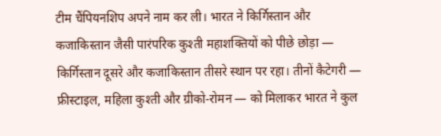टीम चैंपियनशिप अपने नाम कर ली। भारत ने किर्गिस्तान और कजाकिस्तान जैसी पारंपरिक कुश्ती महाशक्तियों को पीछे छोड़ा — किर्गिस्तान दूसरे और कजाकिस्तान तीसरे स्थान पर रहा। तीनों कैटेगरी — फ्रीस्टाइल, महिला कुश्ती और ग्रीको-रोमन — को मिलाकर भारत ने कुल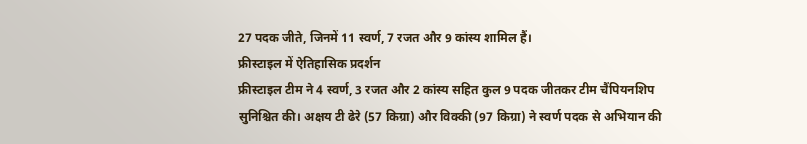27 पदक जीते, जिनमें 11 स्वर्ण, 7 रजत और 9 कांस्य शामिल हैं।
फ्रीस्टाइल में ऐतिहासिक प्रदर्शन
फ्रीस्टाइल टीम ने 4 स्वर्ण, 3 रजत और 2 कांस्य सहित कुल 9 पदक जीतकर टीम चैंपियनशिप सुनिश्चित की। अक्षय टी ढेरे (57 किग्रा) और विक्की (97 किग्रा) ने स्वर्ण पदक से अभियान की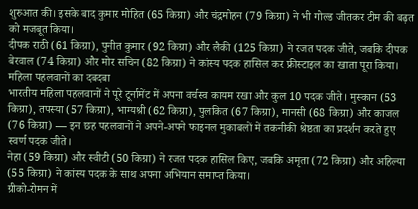शुरुआत की। इसके बाद कुमार मोहित (65 किग्रा) और चंद्रमोहन (79 किग्रा) ने भी गोल्ड जीतकर टीम की बढ़त को मजबूत किया।
दीपक राठी (61 किग्रा), पुनीत कुमार (92 किग्रा) और लैकी (125 किग्रा) ने रजत पदक जीते, जबकि दीपक बेरवाल (74 किग्रा) और मोर सचिन (82 किग्रा) ने कांस्य पदक हासिल कर फ्रीस्टाइल का खाता पूरा किया।
महिला पहलवानों का दबदबा
भारतीय महिला पहलवानों ने पूरे टूर्नामेंट में अपना वर्चस्व कायम रखा और कुल 10 पदक जीते। मुस्कान (53 किग्रा), तपस्या (57 किग्रा), भाग्यश्री (62 किग्रा), पुलकित (67 किग्रा), मानसी (68 किग्रा) और काजल (76 किग्रा) — इन छह पहलवानों ने अपने-अपने फाइनल मुकाबलों में तकनीकी श्रेष्ठता का प्रदर्शन करते हुए स्वर्ण पदक जीते।
नेहा (59 किग्रा) और स्वीटी (50 किग्रा) ने रजत पदक हासिल किए, जबकि अमृता (72 किग्रा) और अहिल्या (55 किग्रा) ने कांस्य पदक के साथ अपना अभियान समाप्त किया।
ग्रीको-रोमन में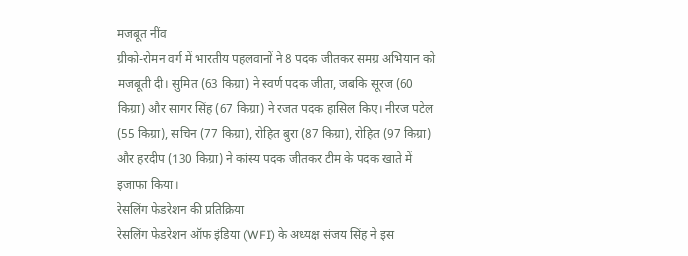मजबूत नींव
ग्रीको-रोमन वर्ग में भारतीय पहलवानों ने 8 पदक जीतकर समग्र अभियान को मजबूती दी। सुमित (63 किग्रा) ने स्वर्ण पदक जीता, जबकि सूरज (60 किग्रा) और सागर सिंह (67 किग्रा) ने रजत पदक हासिल किए। नीरज पटेल (55 किग्रा), सचिन (77 किग्रा), रोहित बुरा (87 किग्रा), रोहित (97 किग्रा) और हरदीप (130 किग्रा) ने कांस्य पदक जीतकर टीम के पदक खाते में इजाफा किया।
रेसलिंग फेडरेशन की प्रतिक्रिया
रेसलिंग फेडरेशन ऑफ इंडिया (WFI) के अध्यक्ष संजय सिंह ने इस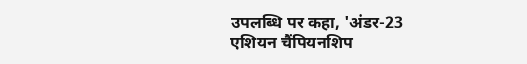उपलब्धि पर कहा, 'अंडर-23 एशियन चैंपियनशिप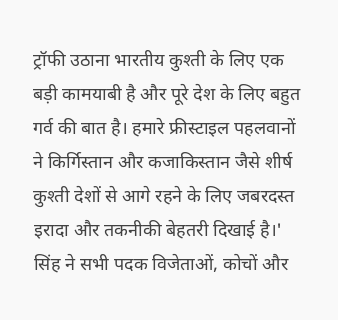ट्रॉफी उठाना भारतीय कुश्ती के लिए एक बड़ी कामयाबी है और पूरे देश के लिए बहुत गर्व की बात है। हमारे फ्रीस्टाइल पहलवानों ने किर्गिस्तान और कजाकिस्तान जैसे शीर्ष कुश्ती देशों से आगे रहने के लिए जबरदस्त इरादा और तकनीकी बेहतरी दिखाई है।' सिंह ने सभी पदक विजेताओं, कोचों और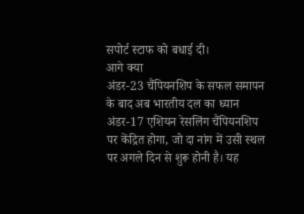सपोर्ट स्टाफ को बधाई दी।
आगे क्या
अंडर-23 चैंपियनशिप के सफल समापन के बाद अब भारतीय दल का ध्यान अंडर-17 एशियन रेसलिंग चैंपियनशिप पर केंद्रित होगा, जो दा नांग में उसी स्थल पर अगले दिन से शुरू होनी है। यह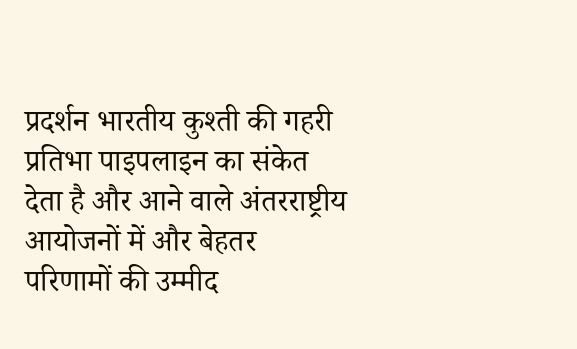प्रदर्शन भारतीय कुश्ती की गहरी प्रतिभा पाइपलाइन का संकेत देता है और आने वाले अंतरराष्ट्रीय आयोजनों में और बेहतर परिणामों की उम्मीद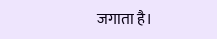जगाता है।